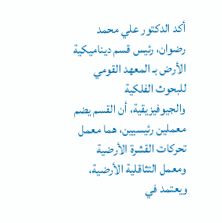أكد الدكتور علي محمد رضوان، رئيس قسم ديناميكية الأرض بـ المعهد القومي للبحوث الفلكية والجيوفيزيقية، أن القسم يضم معملين رئيسيين، هما معمل تحركات القشرة الأرضية ومعمل التثاقلية الأرضية، ويعتمد في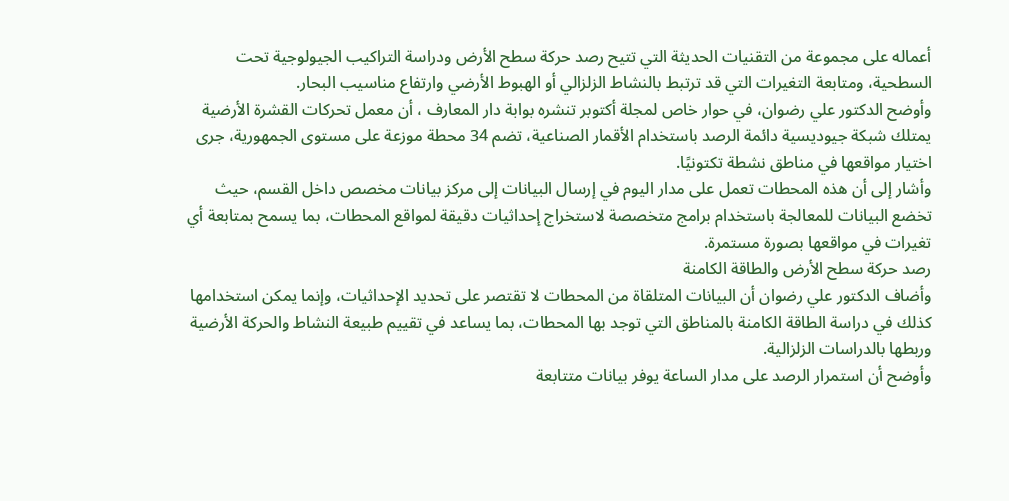أعماله على مجموعة من التقنيات الحديثة التي تتيح رصد حركة سطح الأرض ودراسة التراكيب الجيولوجية تحت السطحية، ومتابعة التغيرات التي قد ترتبط بالنشاط الزلزالي أو الهبوط الأرضي وارتفاع مناسيب البحار.
وأوضح الدكتور علي رضوان، في حوار خاص لمجلة أكتوبر تنشره بوابة دار المعارف ، أن معمل تحركات القشرة الأرضية يمتلك شبكة جيوديسية دائمة الرصد باستخدام الأقمار الصناعية، تضم 34 محطة موزعة على مستوى الجمهورية، جرى اختيار مواقعها في مناطق نشطة تكتونيًا.
وأشار إلى أن هذه المحطات تعمل على مدار اليوم في إرسال البيانات إلى مركز بيانات مخصص داخل القسم، حيث تخضع البيانات للمعالجة باستخدام برامج متخصصة لاستخراج إحداثيات دقيقة لمواقع المحطات، بما يسمح بمتابعة أي تغيرات في مواقعها بصورة مستمرة.
رصد حركة سطح الأرض والطاقة الكامنة
وأضاف الدكتور علي رضوان أن البيانات المتلقاة من المحطات لا تقتصر على تحديد الإحداثيات، وإنما يمكن استخدامها كذلك في دراسة الطاقة الكامنة بالمناطق التي توجد بها المحطات، بما يساعد في تقييم طبيعة النشاط والحركة الأرضية وربطها بالدراسات الزلزالية.
وأوضح أن استمرار الرصد على مدار الساعة يوفر بيانات متتابعة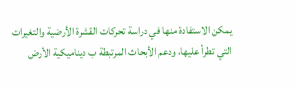يمكن الاستفادة منها في دراسة تحركات القشرة الأرضية والتغيرات التي تطرأ عليها، ودعم الأبحاث المرتبطة ب ديناميكية الأرض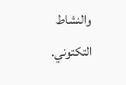والنشاط التكتوني.